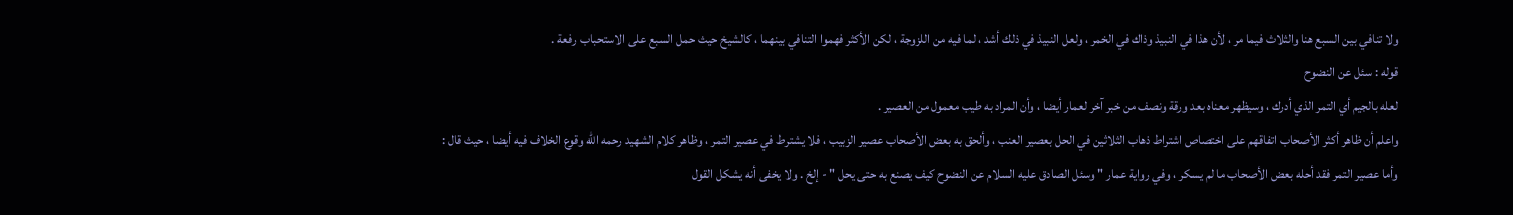ولا تنافي بين السبع هنا والثلاث فيما مر ، لأن هذا في النبيذ وذاك في الخمر ، ولعل النبيذ في ذلك أشد ، لما فيه من اللزوجة ، لكن الأكثر فهموا التنافي بينهما ، كالشيخ حيث حمل السبع على الاستحباب رفعة .
قوله : سئل عن النضوح
لعله بالجيم أي التمر الذي أدرك ، وسيظهر معناه بعد ورقة ونصف من خبر آخر لعمار أيضا ، وأن المراد به طيب معمول من العصير .
واعلم أن ظاهر أكثر الأصحاب اتفاقهم على اختصاص اشتراط ذهاب الثلاثين في الحل بعصير العنب ، وألحق به بعض الأصحاب عصير الزبيب ، فلا يشترط في عصير التمر ، وظاهر كلام الشهيد رحمه الله وقوع الخلاف فيه أيضا ، حيث قال :
وأما عصير التمر فقد أحله بعض الأصحاب ما لم يسكر ، وفي رواية عمار " وسئل الصادق عليه السلام عن النضوح كيف يصنع به حتى يحل " - إلخ . ولا يخفى أنه يشكل القول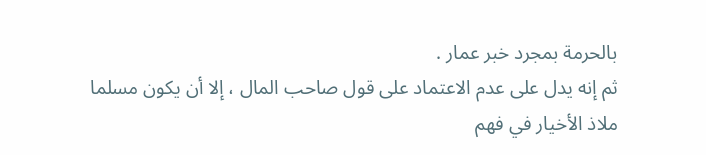بالحرمة بمجرد خبر عمار .
ثم إنه يدل على عدم الاعتماد على قول صاحب المال ، إلا أن يكون مسلما
ملاذ الأخيار في فهم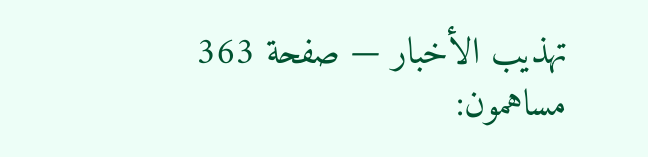تهذيب الأخبار — صفحة 363
مساهمون: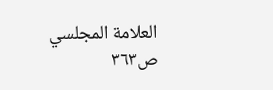العلامة المجلسي
ص٣٦٣